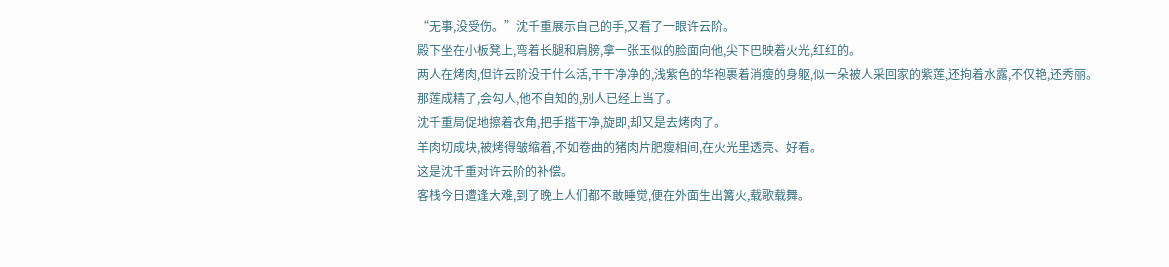“无事,没受伤。”沈千重展示自己的手,又看了一眼许云阶。
殿下坐在小板凳上,弯着长腿和肩膀,拿一张玉似的脸面向他,尖下巴映着火光,红红的。
两人在烤肉,但许云阶没干什么活,干干净净的,浅紫色的华袍裹着消瘦的身躯,似一朵被人采回家的紫莲,还拘着水露,不仅艳,还秀丽。
那莲成精了,会勾人,他不自知的,别人已经上当了。
沈千重局促地擦着衣角,把手揩干净,旋即,却又是去烤肉了。
羊肉切成块,被烤得皱缩着,不如卷曲的猪肉片肥瘦相间,在火光里透亮、好看。
这是沈千重对许云阶的补偿。
客栈今日遭逢大难,到了晚上人们都不敢睡觉,便在外面生出篝火,载歌载舞。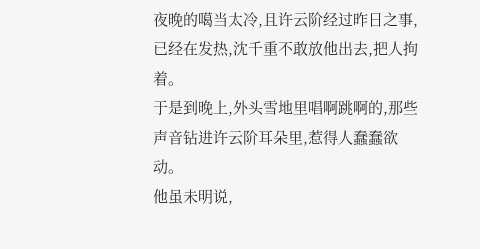夜晚的噶当太冷,且许云阶经过昨日之事,已经在发热,沈千重不敢放他出去,把人拘着。
于是到晚上,外头雪地里唱啊跳啊的,那些声音钻进许云阶耳朵里,惹得人蠢蠢欲动。
他虽未明说,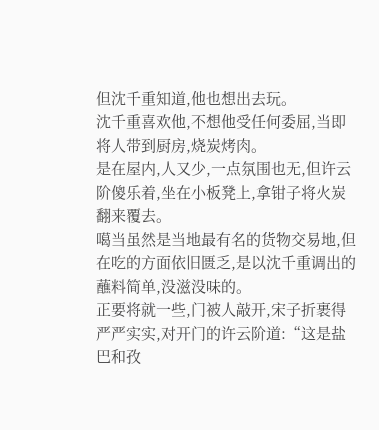但沈千重知道,他也想出去玩。
沈千重喜欢他,不想他受任何委屈,当即将人带到厨房,烧炭烤肉。
是在屋内,人又少,一点氛围也无,但许云阶傻乐着,坐在小板凳上,拿钳子将火炭翻来覆去。
噶当虽然是当地最有名的货物交易地,但在吃的方面依旧匮乏,是以沈千重调出的蘸料简单,没滋没味的。
正要将就一些,门被人敲开,宋子折裹得严严实实,对开门的许云阶道:“这是盐巴和孜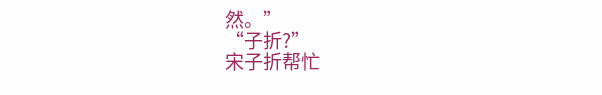然。”
“子折?”
宋子折帮忙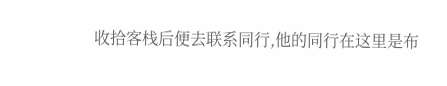收拾客栈后便去联系同行,他的同行在这里是布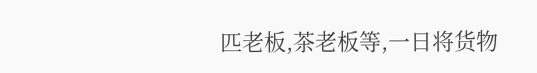匹老板,茶老板等,一日将货物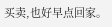买卖,也好早点回家。